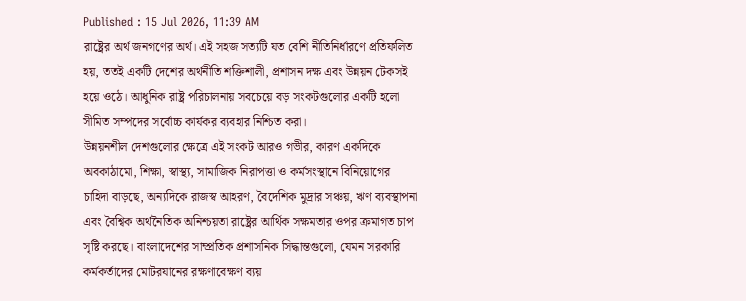Published : 15 Jul 2026, 11:39 AM
রাষ্ট্রের অর্থ জনগণের অর্থ। এই সহজ সত্যটি যত বেশি নীতিনির্ধারণে প্রতিফলিত হয়, ততই একটি দেশের অর্থনীতি শক্তিশালী, প্রশাসন দক্ষ এবং উন্নয়ন টেকসই হয়ে ওঠে। আধুনিক রাষ্ট্র পরিচালনায় সবচেয়ে বড় সংকটগুলোর একটি হলো সীমিত সম্পদের সর্বোচ্চ কার্যকর ব্যবহার নিশ্চিত করা।
উন্নয়নশীল দেশগুলোর ক্ষেত্রে এই সংকট আরও গভীর, কারণ একদিকে অবকাঠামো, শিক্ষা, স্বাস্থ্য, সামাজিক নিরাপত্তা ও কর্মসংস্থানে বিনিয়োগের চাহিদা বাড়ছে, অন্যদিকে রাজস্ব আহরণ, বৈদেশিক মুদ্রার সঞ্চয়, ঋণ ব্যবস্থাপনা এবং বৈশ্বিক অর্থনৈতিক অনিশ্চয়তা রাষ্ট্রের আর্থিক সক্ষমতার ওপর ক্রমাগত চাপ সৃষ্টি করছে। বাংলাদেশের সাম্প্রতিক প্রশাসনিক সিদ্ধান্তগুলো, যেমন সরকারি কর্মকর্তাদের মোটরযানের রক্ষণাবেক্ষণ ব্যয়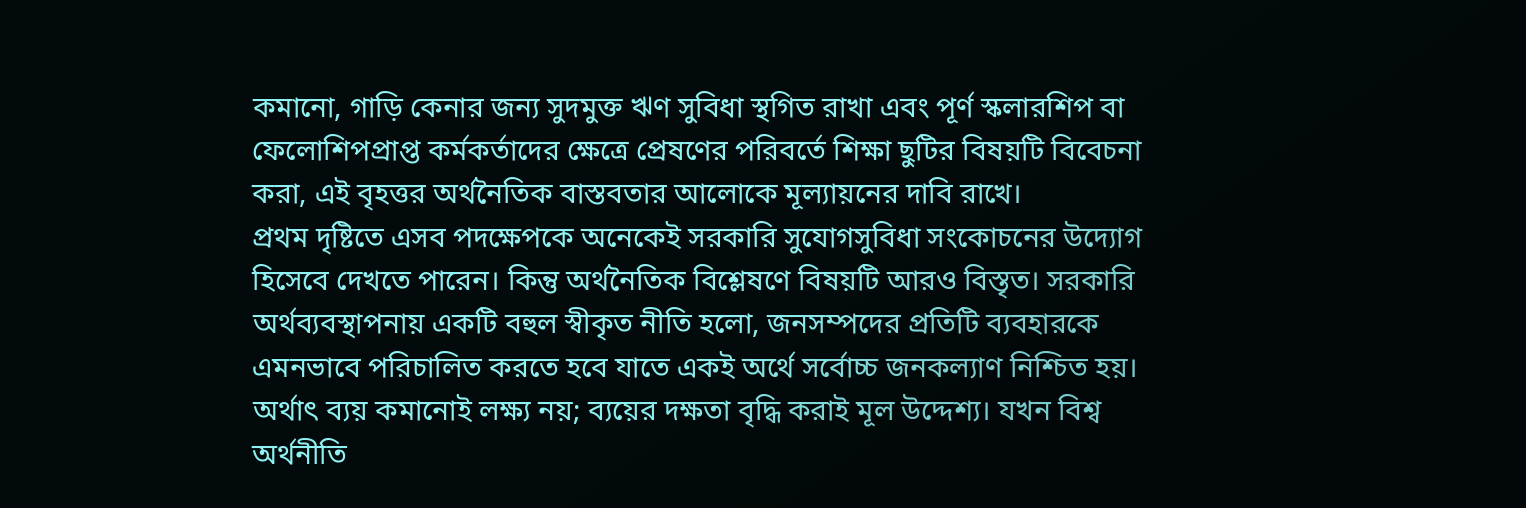কমানো, গাড়ি কেনার জন্য সুদমুক্ত ঋণ সুবিধা স্থগিত রাখা এবং পূর্ণ স্কলারশিপ বা ফেলোশিপপ্রাপ্ত কর্মকর্তাদের ক্ষেত্রে প্রেষণের পরিবর্তে শিক্ষা ছুটির বিষয়টি বিবেচনা করা, এই বৃহত্তর অর্থনৈতিক বাস্তবতার আলোকে মূল্যায়নের দাবি রাখে।
প্রথম দৃষ্টিতে এসব পদক্ষেপকে অনেকেই সরকারি সুযোগসুবিধা সংকোচনের উদ্যোগ হিসেবে দেখতে পারেন। কিন্তু অর্থনৈতিক বিশ্লেষণে বিষয়টি আরও বিস্তৃত। সরকারি অর্থব্যবস্থাপনায় একটি বহুল স্বীকৃত নীতি হলো, জনসম্পদের প্রতিটি ব্যবহারকে এমনভাবে পরিচালিত করতে হবে যাতে একই অর্থে সর্বোচ্চ জনকল্যাণ নিশ্চিত হয়। অর্থাৎ ব্যয় কমানোই লক্ষ্য নয়; ব্যয়ের দক্ষতা বৃদ্ধি করাই মূল উদ্দেশ্য। যখন বিশ্ব অর্থনীতি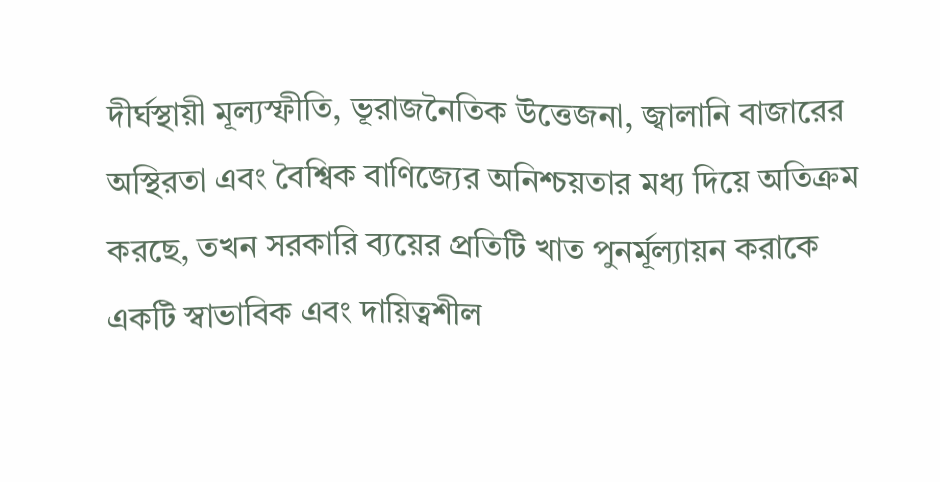দীর্ঘস্থায়ী মূল্যস্ফীতি, ভূরাজনৈতিক উত্তেজনা, জ্বালানি বাজারের অস্থিরতা এবং বৈশ্বিক বাণিজ্যের অনিশ্চয়তার মধ্য দিয়ে অতিক্রম করছে, তখন সরকারি ব্যয়ের প্রতিটি খাত পুনর্মূল্যায়ন করাকে একটি স্বাভাবিক এবং দায়িত্বশীল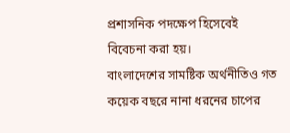প্রশাসনিক পদক্ষেপ হিসেবেই বিবেচনা করা হয়।
বাংলাদেশের সামষ্টিক অর্থনীতিও গত কয়েক বছরে নানা ধরনের চাপের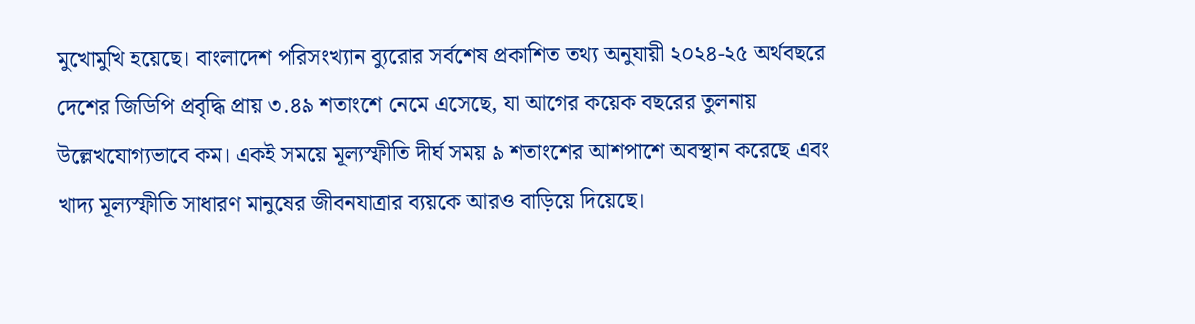মুখোমুখি হয়েছে। বাংলাদেশ পরিসংখ্যান ব্যুরোর সর্বশেষ প্রকাশিত তথ্য অনুযায়ী ২০২৪-২৫ অর্থবছরে দেশের জিডিপি প্রবৃদ্ধি প্রায় ৩.৪৯ শতাংশে নেমে এসেছে, যা আগের কয়েক বছরের তুলনায় উল্লেখযোগ্যভাবে কম। একই সময়ে মূল্যস্ফীতি দীর্ঘ সময় ৯ শতাংশের আশপাশে অবস্থান করেছে এবং খাদ্য মূল্যস্ফীতি সাধারণ মানুষের জীবনযাত্রার ব্যয়কে আরও বাড়িয়ে দিয়েছে।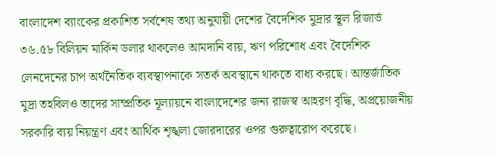বাংলাদেশ ব্যাংকের প্রকাশিত সর্বশেষ তথ্য অনুযায়ী দেশের বৈদেশিক মুদ্রার স্থূল রিজার্ভ ৩৬.৫৮ বিলিয়ন মার্কিন ডলার থাকলেও আমদানি ব্যয়, ঋণ পরিশোধ এবং বৈদেশিক লেনদেনের চাপ অর্থনৈতিক ব্যবস্থাপনাকে সতর্ক অবস্থানে থাকতে বাধ্য করছে। আন্তর্জাতিক মুদ্রা তহবিলও তাদের সাম্প্রতিক মূল্যায়নে বাংলাদেশের জন্য রাজস্ব আহরণ বৃদ্ধি, অপ্রয়োজনীয় সরকারি ব্যয় নিয়ন্ত্রণ এবং আর্থিক শৃঙ্খলা জোরদারের ওপর গুরুত্বারোপ করেছে।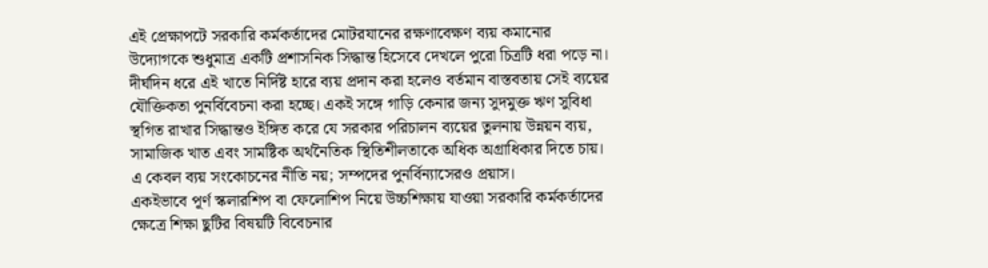এই প্রেক্ষাপটে সরকারি কর্মকর্তাদের মোটরযানের রক্ষণাবেক্ষণ ব্যয় কমানোর উদ্যোগকে শুধুমাত্র একটি প্রশাসনিক সিদ্ধান্ত হিসেবে দেখলে পুরো চিত্রটি ধরা পড়ে না। দীর্ঘদিন ধরে এই খাতে নির্দিষ্ট হারে ব্যয় প্রদান করা হলেও বর্তমান বাস্তবতায় সেই ব্যয়ের যৌক্তিকতা পুনর্বিবেচনা করা হচ্ছে। একই সঙ্গে গাড়ি কেনার জন্য সুদমুক্ত ঋণ সুবিধা স্থগিত রাখার সিদ্ধান্তও ইঙ্গিত করে যে সরকার পরিচালন ব্যয়ের তুলনায় উন্নয়ন ব্যয়, সামাজিক খাত এবং সামষ্টিক অর্থনৈতিক স্থিতিশীলতাকে অধিক অগ্রাধিকার দিতে চায়। এ কেবল ব্যয় সংকোচনের নীতি নয়; সম্পদের পুনর্বিন্যাসেরও প্রয়াস।
একইভাবে পূর্ণ স্কলারশিপ বা ফেলোশিপ নিয়ে উচ্চশিক্ষায় যাওয়া সরকারি কর্মকর্তাদের ক্ষেত্রে শিক্ষা ছুটির বিষয়টি বিবেচনার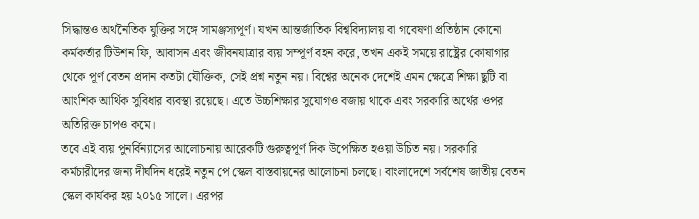সিদ্ধান্তও অর্থনৈতিক যুক্তির সঙ্গে সামঞ্জস্যপূর্ণ। যখন আন্তর্জাতিক বিশ্ববিদ্যালয় বা গবেষণা প্রতিষ্ঠান কোনো কর্মকর্তার টিউশন ফি, আবাসন এবং জীবনযাত্রার ব্যয় সম্পূর্ণ বহন করে, তখন একই সময়ে রাষ্ট্রের কোষাগার থেকে পূর্ণ বেতন প্রদান কতটা যৌক্তিক, সেই প্রশ্ন নতুন নয়। বিশ্বের অনেক দেশেই এমন ক্ষেত্রে শিক্ষা ছুটি বা আংশিক আর্থিক সুবিধার ব্যবস্থা রয়েছে। এতে উচ্চশিক্ষার সুযোগও বজায় থাকে এবং সরকারি অর্থের ওপর অতিরিক্ত চাপও কমে।
তবে এই ব্যয় পুনর্বিন্যাসের আলোচনায় আরেকটি গুরুত্বপূর্ণ দিক উপেক্ষিত হওয়া উচিত নয়। সরকারি কর্মচারীদের জন্য দীর্ঘদিন ধরেই নতুন পে স্কেল বাস্তবায়নের আলোচনা চলছে। বাংলাদেশে সর্বশেষ জাতীয় বেতন স্কেল কার্যকর হয় ২০১৫ সালে। এরপর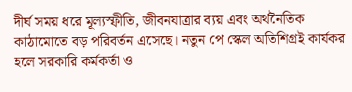দীর্ঘ সময় ধরে মূল্যস্ফীতি, জীবনযাত্রার ব্যয় এবং অর্থনৈতিক কাঠামোতে বড় পরিবর্তন এসেছে। নতুন পে স্কেল অতিশিগ্রই কার্যকর হলে সরকারি কর্মকর্তা ও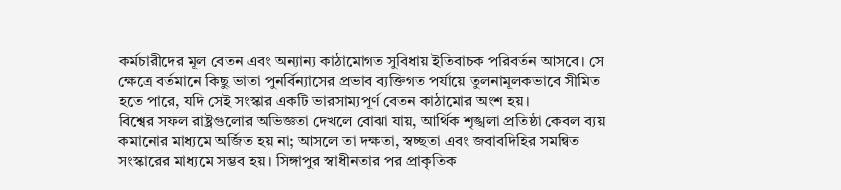কর্মচারীদের মূল বেতন এবং অন্যান্য কাঠামোগত সুবিধায় ইতিবাচক পরিবর্তন আসবে। সে ক্ষেত্রে বর্তমানে কিছু ভাতা পুনর্বিন্যাসের প্রভাব ব্যক্তিগত পর্যায়ে তুলনামূলকভাবে সীমিত হতে পারে, যদি সেই সংস্কার একটি ভারসাম্যপূর্ণ বেতন কাঠামোর অংশ হয়।
বিশ্বের সফল রাষ্ট্রগুলোর অভিজ্ঞতা দেখলে বোঝা যায়, আর্থিক শৃঙ্খলা প্রতিষ্ঠা কেবল ব্যয় কমানোর মাধ্যমে অর্জিত হয় না; আসলে তা দক্ষতা, স্বচ্ছতা এবং জবাবদিহির সমন্বিত সংস্কারের মাধ্যমে সম্ভব হয়। সিঙ্গাপুর স্বাধীনতার পর প্রাকৃতিক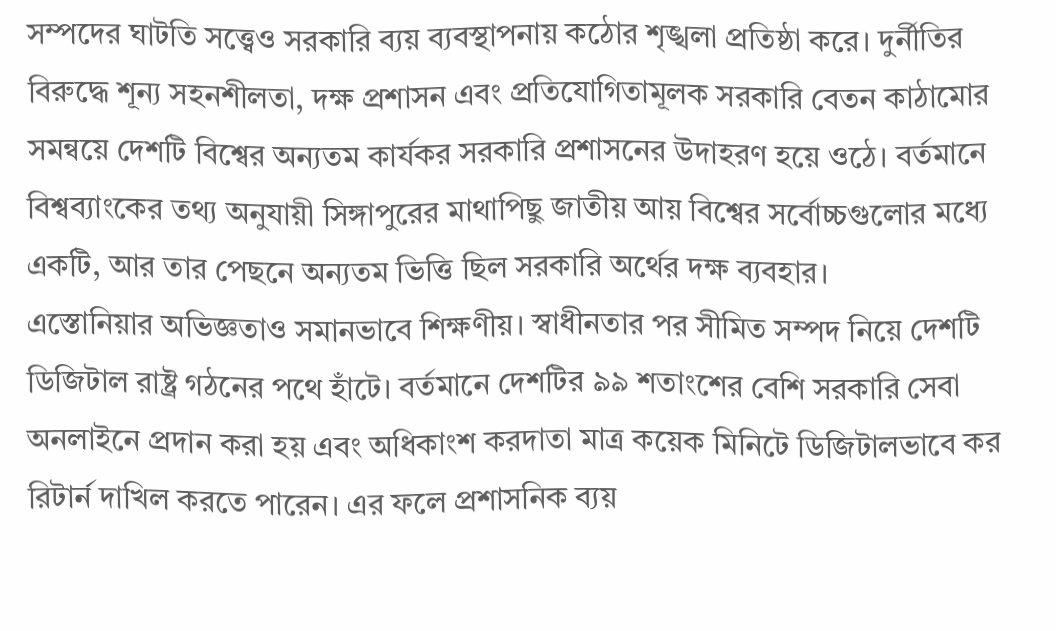সম্পদের ঘাটতি সত্ত্বেও সরকারি ব্যয় ব্যবস্থাপনায় কঠোর শৃঙ্খলা প্রতিষ্ঠা করে। দুর্নীতির বিরুদ্ধে শূন্য সহনশীলতা, দক্ষ প্রশাসন এবং প্রতিযোগিতামূলক সরকারি বেতন কাঠামোর সমন্বয়ে দেশটি বিশ্বের অন্যতম কার্যকর সরকারি প্রশাসনের উদাহরণ হয়ে ওঠে। বর্তমানে বিশ্বব্যাংকের তথ্য অনুযায়ী সিঙ্গাপুরের মাথাপিছু জাতীয় আয় বিশ্বের সর্বোচ্চগুলোর মধ্যে একটি, আর তার পেছনে অন্যতম ভিত্তি ছিল সরকারি অর্থের দক্ষ ব্যবহার।
এস্তোনিয়ার অভিজ্ঞতাও সমানভাবে শিক্ষণীয়। স্বাধীনতার পর সীমিত সম্পদ নিয়ে দেশটি ডিজিটাল রাষ্ট্র গঠনের পথে হাঁটে। বর্তমানে দেশটির ৯৯ শতাংশের বেশি সরকারি সেবা অনলাইনে প্রদান করা হয় এবং অধিকাংশ করদাতা মাত্র কয়েক মিনিটে ডিজিটালভাবে কর রিটার্ন দাখিল করতে পারেন। এর ফলে প্রশাসনিক ব্যয়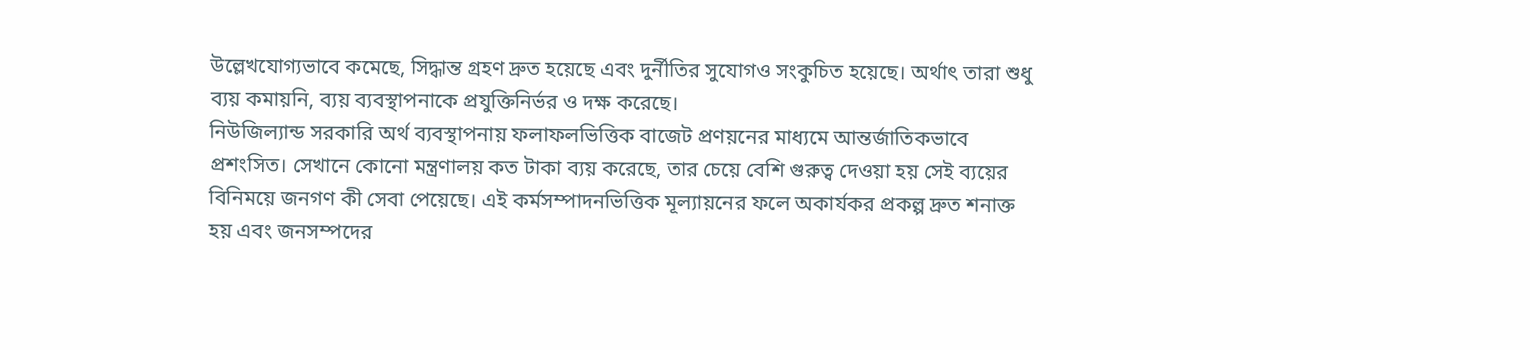উল্লেখযোগ্যভাবে কমেছে, সিদ্ধান্ত গ্রহণ দ্রুত হয়েছে এবং দুর্নীতির সুযোগও সংকুচিত হয়েছে। অর্থাৎ তারা শুধু ব্যয় কমায়নি, ব্যয় ব্যবস্থাপনাকে প্রযুক্তিনির্ভর ও দক্ষ করেছে।
নিউজিল্যান্ড সরকারি অর্থ ব্যবস্থাপনায় ফলাফলভিত্তিক বাজেট প্রণয়নের মাধ্যমে আন্তর্জাতিকভাবে প্রশংসিত। সেখানে কোনো মন্ত্রণালয় কত টাকা ব্যয় করেছে, তার চেয়ে বেশি গুরুত্ব দেওয়া হয় সেই ব্যয়ের বিনিময়ে জনগণ কী সেবা পেয়েছে। এই কর্মসম্পাদনভিত্তিক মূল্যায়নের ফলে অকার্যকর প্রকল্প দ্রুত শনাক্ত হয় এবং জনসম্পদের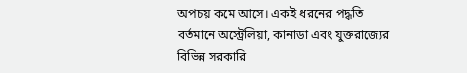অপচয় কমে আসে। একই ধরনের পদ্ধতি বর্তমানে অস্ট্রেলিয়া, কানাডা এবং যুক্তরাজ্যের বিভিন্ন সরকারি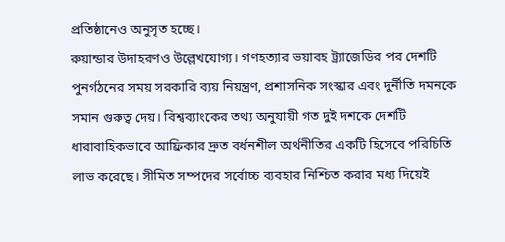প্রতিষ্ঠানেও অনুসৃত হচ্ছে।
রুয়ান্ডার উদাহরণও উল্লেখযোগ্য। গণহত্যার ভয়াবহ ট্র্যাজেডির পর দেশটি পুনর্গঠনের সময় সরকারি ব্যয় নিয়ন্ত্রণ, প্রশাসনিক সংস্কার এবং দুর্নীতি দমনকে সমান গুরুত্ব দেয়। বিশ্বব্যাংকের তথ্য অনুযায়ী গত দুই দশকে দেশটি ধারাবাহিকভাবে আফ্রিকার দ্রুত বর্ধনশীল অর্থনীতির একটি হিসেবে পরিচিতি লাভ করেছে। সীমিত সম্পদের সর্বোচ্চ ব্যবহার নিশ্চিত করার মধ্য দিয়েই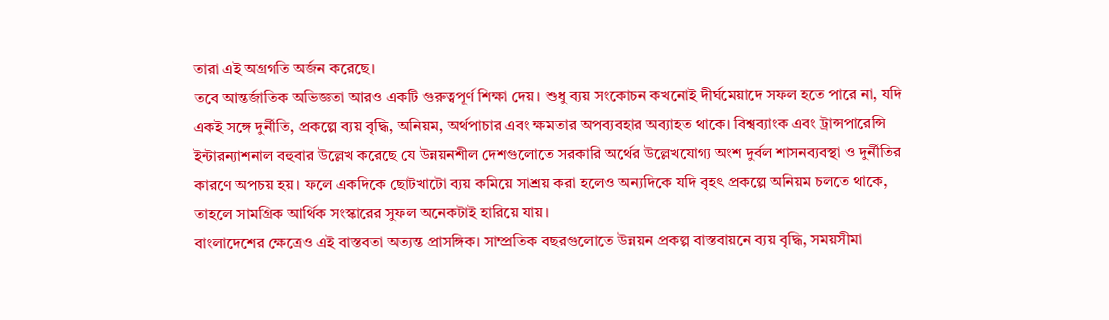তারা এই অগ্রগতি অর্জন করেছে।
তবে আন্তর্জাতিক অভিজ্ঞতা আরও একটি গুরুত্বপূর্ণ শিক্ষা দেয়। শুধু ব্যয় সংকোচন কখনোই দীর্ঘমেয়াদে সফল হতে পারে না, যদি একই সঙ্গে দুর্নীতি, প্রকল্পে ব্যয় বৃদ্ধি, অনিয়ম, অর্থপাচার এবং ক্ষমতার অপব্যবহার অব্যাহত থাকে। বিশ্বব্যাংক এবং ট্রান্সপারেন্সি ইন্টারন্যাশনাল বহুবার উল্লেখ করেছে যে উন্নয়নশীল দেশগুলোতে সরকারি অর্থের উল্লেখযোগ্য অংশ দুর্বল শাসনব্যবস্থা ও দুর্নীতির কারণে অপচয় হয়। ফলে একদিকে ছোটখাটো ব্যয় কমিয়ে সাশ্রয় করা হলেও অন্যদিকে যদি বৃহৎ প্রকল্পে অনিয়ম চলতে থাকে, তাহলে সামগ্রিক আর্থিক সংস্কারের সুফল অনেকটাই হারিয়ে যায়।
বাংলাদেশের ক্ষেত্রেও এই বাস্তবতা অত্যন্ত প্রাসঙ্গিক। সাম্প্রতিক বছরগুলোতে উন্নয়ন প্রকল্প বাস্তবায়নে ব্যয় বৃদ্ধি, সময়সীমা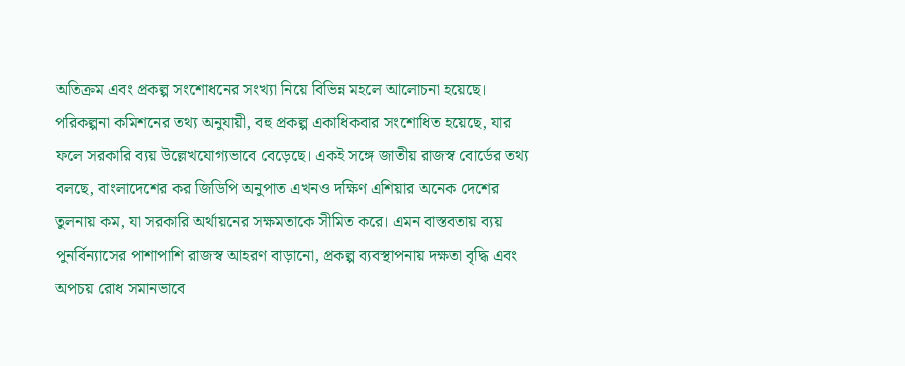অতিক্রম এবং প্রকল্প সংশোধনের সংখ্যা নিয়ে বিভিন্ন মহলে আলোচনা হয়েছে। পরিকল্পনা কমিশনের তথ্য অনুযায়ী, বহু প্রকল্প একাধিকবার সংশোধিত হয়েছে, যার ফলে সরকারি ব্যয় উল্লেখযোগ্যভাবে বেড়েছে। একই সঙ্গে জাতীয় রাজস্ব বোর্ডের তথ্য বলছে, বাংলাদেশের কর জিডিপি অনুপাত এখনও দক্ষিণ এশিয়ার অনেক দেশের তুলনায় কম, যা সরকারি অর্থায়নের সক্ষমতাকে সীমিত করে। এমন বাস্তবতায় ব্যয় পুনর্বিন্যাসের পাশাপাশি রাজস্ব আহরণ বাড়ানো, প্রকল্প ব্যবস্থাপনায় দক্ষতা বৃদ্ধি এবং অপচয় রোধ সমানভাবে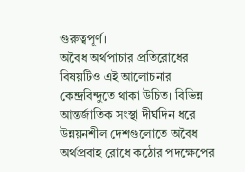গুরুত্বপূর্ণ।
অবৈধ অর্থপাচার প্রতিরোধের বিষয়টিও এই আলোচনার কেন্দ্রবিন্দুতে থাকা উচিত। বিভিন্ন আন্তর্জাতিক সংস্থা দীর্ঘদিন ধরে উন্নয়নশীল দেশগুলোতে অবৈধ অর্থপ্রবাহ রোধে কঠোর পদক্ষেপের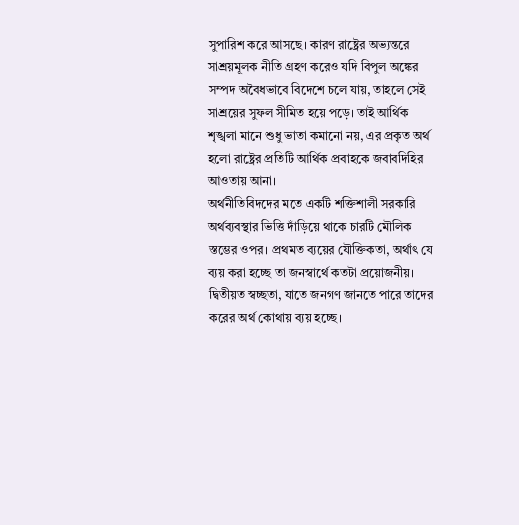সুপারিশ করে আসছে। কারণ রাষ্ট্রের অভ্যন্তরে সাশ্রয়মূলক নীতি গ্রহণ করেও যদি বিপুল অঙ্কের সম্পদ অবৈধভাবে বিদেশে চলে যায়, তাহলে সেই সাশ্রয়ের সুফল সীমিত হয়ে পড়ে। তাই আর্থিক শৃঙ্খলা মানে শুধু ভাতা কমানো নয়, এর প্রকৃত অর্থ হলো রাষ্ট্রের প্রতিটি আর্থিক প্রবাহকে জবাবদিহির আওতায় আনা।
অর্থনীতিবিদদের মতে একটি শক্তিশালী সরকারি অর্থব্যবস্থার ভিত্তি দাঁড়িয়ে থাকে চারটি মৌলিক স্তম্ভের ওপর। প্রথমত ব্যয়ের যৌক্তিকতা, অর্থাৎ যে ব্যয় করা হচ্ছে তা জনস্বার্থে কতটা প্রয়োজনীয়। দ্বিতীয়ত স্বচ্ছতা, যাতে জনগণ জানতে পারে তাদের করের অর্থ কোথায় ব্যয় হচ্ছে।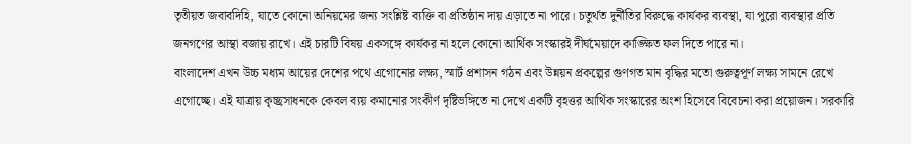তৃতীয়ত জবাবদিহি, যাতে কোনো অনিয়মের জন্য সংশ্লিষ্ট ব্যক্তি বা প্রতিষ্ঠান দায় এড়াতে না পারে। চতুর্থত দুর্নীতির বিরুদ্ধে কার্যকর ব্যবস্থা, যা পুরো ব্যবস্থার প্রতি জনগণের আস্থা বজায় রাখে। এই চারটি বিষয় একসঙ্গে কার্যকর না হলে কোনো আর্থিক সংস্কারই দীর্ঘমেয়াদে কাঙ্ক্ষিত ফল দিতে পারে না।
বাংলাদেশ এখন উচ্চ মধ্যম আয়ের দেশের পথে এগোনোর লক্ষ্য, স্মার্ট প্রশাসন গঠন এবং উন্নয়ন প্রকল্পের গুণগত মান বৃদ্ধির মতো গুরুত্বপূর্ণ লক্ষ্য সামনে রেখে এগোচ্ছে। এই যাত্রায় কৃচ্ছ্রসাধনকে কেবল ব্যয় কমানোর সংকীর্ণ দৃষ্টিভঙ্গিতে না দেখে একটি বৃহত্তর আর্থিক সংস্কারের অংশ হিসেবে বিবেচনা করা প্রয়োজন। সরকারি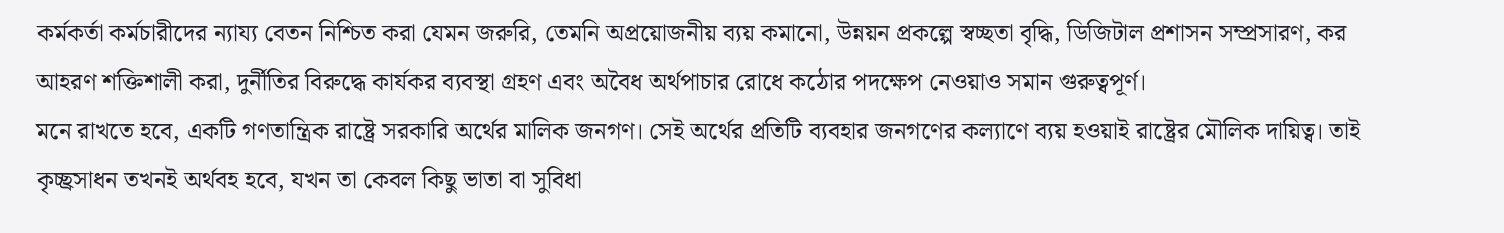কর্মকর্তা কর্মচারীদের ন্যায্য বেতন নিশ্চিত করা যেমন জরুরি, তেমনি অপ্রয়োজনীয় ব্যয় কমানো, উন্নয়ন প্রকল্পে স্বচ্ছতা বৃদ্ধি, ডিজিটাল প্রশাসন সম্প্রসারণ, কর আহরণ শক্তিশালী করা, দুর্নীতির বিরুদ্ধে কার্যকর ব্যবস্থা গ্রহণ এবং অবৈধ অর্থপাচার রোধে কঠোর পদক্ষেপ নেওয়াও সমান গুরুত্বপূর্ণ।
মনে রাখতে হবে, একটি গণতান্ত্রিক রাষ্ট্রে সরকারি অর্থের মালিক জনগণ। সেই অর্থের প্রতিটি ব্যবহার জনগণের কল্যাণে ব্যয় হওয়াই রাষ্ট্রের মৌলিক দায়িত্ব। তাই কৃচ্ছ্রসাধন তখনই অর্থবহ হবে, যখন তা কেবল কিছু ভাতা বা সুবিধা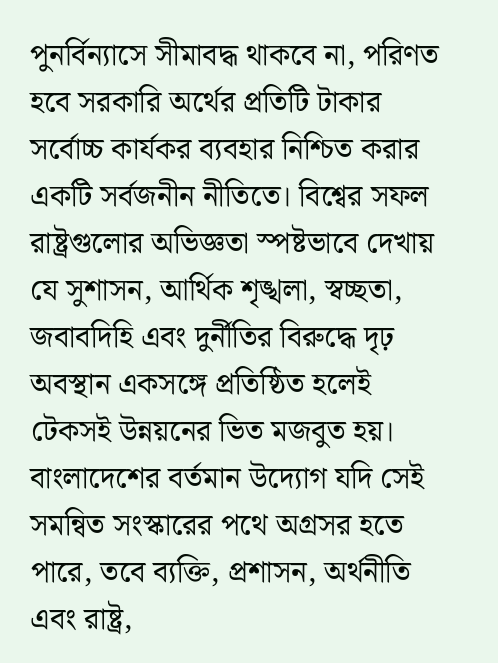পুনর্বিন্যাসে সীমাবদ্ধ থাকবে না, পরিণত হবে সরকারি অর্থের প্রতিটি টাকার সর্বোচ্চ কার্যকর ব্যবহার নিশ্চিত করার একটি সর্বজনীন নীতিতে। বিশ্বের সফল রাষ্ট্রগুলোর অভিজ্ঞতা স্পষ্টভাবে দেখায় যে সুশাসন, আর্থিক শৃঙ্খলা, স্বচ্ছতা, জবাবদিহি এবং দুর্নীতির বিরুদ্ধে দৃঢ় অবস্থান একসঙ্গে প্রতিষ্ঠিত হলেই টেকসই উন্নয়নের ভিত মজবুত হয়। বাংলাদেশের বর্তমান উদ্যোগ যদি সেই সমন্বিত সংস্কারের পথে অগ্রসর হতে পারে, তবে ব্যক্তি, প্রশাসন, অর্থনীতি এবং রাষ্ট্র,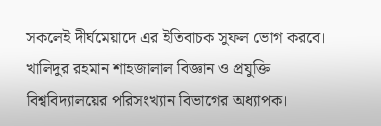সকলেই দীর্ঘমেয়াদে এর ইতিবাচক সুফল ভোগ করবে।
খালিদুর রহমান শাহজালাল বিজ্ঞান ও প্রযুক্তি বিশ্ববিদ্যালয়ের পরিসংখ্যান বিভাগের অধ্যাপক।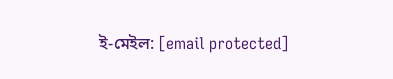ই-মেইল: [email protected]